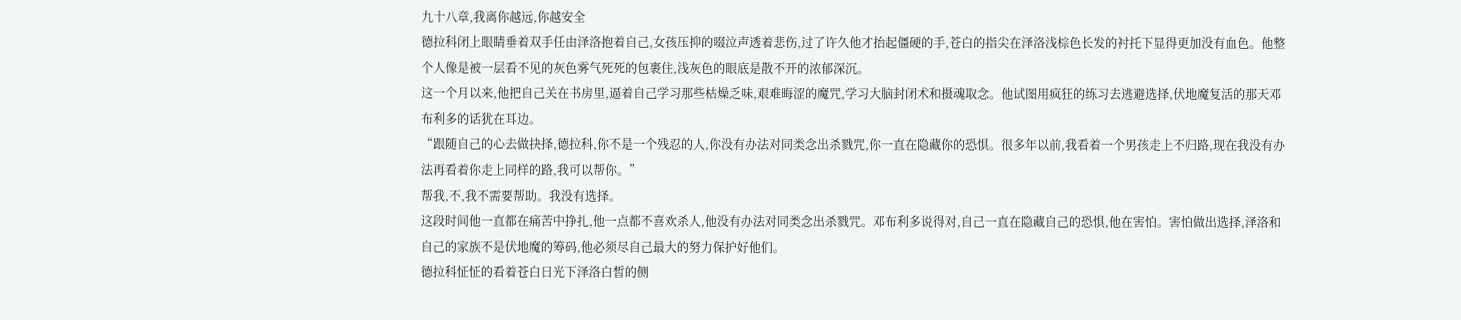九十八章,我离你越远,你越安全
德拉科闭上眼睛垂着双手任由泽洛抱着自己,女孩压抑的啜泣声透着悲伤,过了许久他才抬起僵硬的手,苍白的指尖在泽洛浅棕色长发的衬托下显得更加没有血色。他整个人像是被一层看不见的灰色雾气死死的包裹住,浅灰色的眼底是散不开的浓郁深沉。
这一个月以来,他把自己关在书房里,逼着自己学习那些枯燥乏味,艰难晦涩的魔咒,学习大脑封闭术和摄魂取念。他试图用疯狂的练习去逃避选择,伏地魔复活的那天邓布利多的话犹在耳边。
“跟随自己的心去做抉择,德拉科,你不是一个残忍的人,你没有办法对同类念出杀戮咒,你一直在隐藏你的恐惧。很多年以前,我看着一个男孩走上不归路,现在我没有办法再看着你走上同样的路,我可以帮你。”
帮我,不,我不需要帮助。我没有选择。
这段时间他一直都在痛苦中挣扎,他一点都不喜欢杀人,他没有办法对同类念出杀戮咒。邓布利多说得对,自己一直在隐藏自己的恐惧,他在害怕。害怕做出选择,泽洛和自己的家族不是伏地魔的筹码,他必须尽自己最大的努力保护好他们。
德拉科怔怔的看着苍白日光下泽洛白皙的侧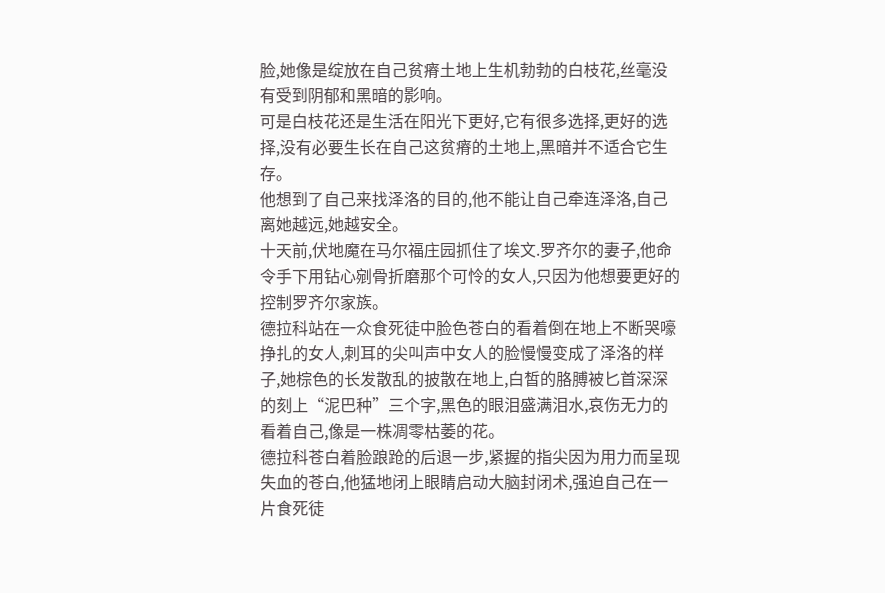脸,她像是绽放在自己贫瘠土地上生机勃勃的白枝花,丝毫没有受到阴郁和黑暗的影响。
可是白枝花还是生活在阳光下更好,它有很多选择,更好的选择,没有必要生长在自己这贫瘠的土地上,黑暗并不适合它生存。
他想到了自己来找泽洛的目的,他不能让自己牵连泽洛,自己离她越远,她越安全。
十天前,伏地魔在马尔福庄园抓住了埃文.罗齐尔的妻子,他命令手下用钻心剜骨折磨那个可怜的女人,只因为他想要更好的控制罗齐尔家族。
德拉科站在一众食死徒中脸色苍白的看着倒在地上不断哭嚎挣扎的女人,刺耳的尖叫声中女人的脸慢慢变成了泽洛的样子,她棕色的长发散乱的披散在地上,白皙的胳膊被匕首深深的刻上“泥巴种”三个字,黑色的眼泪盛满泪水,哀伤无力的看着自己,像是一株凋零枯萎的花。
德拉科苍白着脸踉跄的后退一步,紧握的指尖因为用力而呈现失血的苍白,他猛地闭上眼睛启动大脑封闭术,强迫自己在一片食死徒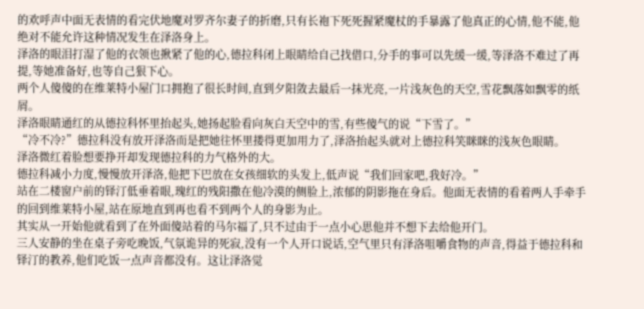的欢呼声中面无表情的看完伏地魔对罗齐尔妻子的折磨,只有长袍下死死握紧魔杖的手暴露了他真正的心情,他不能,他绝对不能允许这种情况发生在泽洛身上。
泽洛的眼泪打湿了他的衣领也揪紧了他的心,德拉科闭上眼睛给自己找借口,分手的事可以先缓一缓,等泽洛不难过了再提,等她准备好,也等自己狠下心。
两个人傻傻的在维莱特小屋门口拥抱了很长时间,直到夕阳敛去最后一抹光亮,一片浅灰色的天空,雪花飘落如飘零的纸屑。
泽洛眼睛通红的从德拉科怀里抬起头,她扬起脸看向灰白天空中的雪,有些傻气的说“下雪了。”
“冷不冷?”德拉科没有放开泽洛而是把她往怀里搂得更加用力了,泽洛抬起头就对上德拉科笑眯眯的浅灰色眼睛。
泽洛微红着脸想要挣开却发现德拉科的力气格外的大。
德拉科减小力度,慢慢放开泽洛,他把下巴放在女孩细软的头发上,低声说“我们回家吧,我好冷。”
站在二楼窗户前的铎汀低垂着眼,瑰红的残阳撒在他冷漠的侧脸上,浓郁的阴影拖在身后。他面无表情的看着两人手牵手的回到维莱特小屋,站在原地直到再也看不到两个人的身影为止。
其实从一开始他就看到了在外面傻站着的马尔福了,只不过由于一点小心思他并不想下去给他开门。
三人安静的坐在桌子旁吃晚饭,气氛诡异的死寂,没有一个人开口说话,空气里只有泽洛咀嚼食物的声音,得益于德拉科和铎汀的教养,他们吃饭一点声音都没有。这让泽洛觉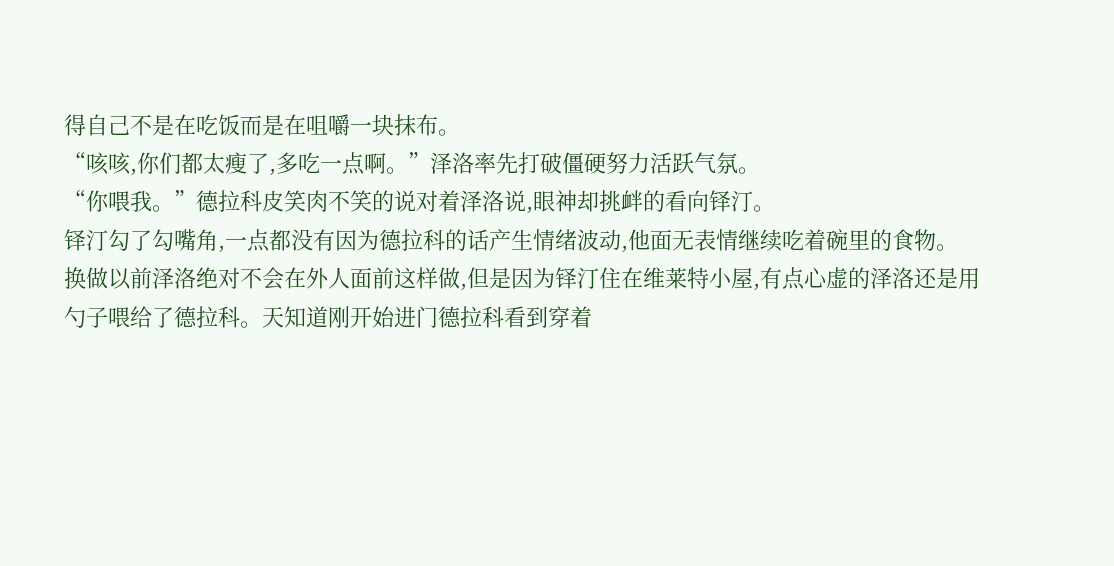得自己不是在吃饭而是在咀嚼一块抹布。
“咳咳,你们都太瘦了,多吃一点啊。”泽洛率先打破僵硬努力活跃气氛。
“你喂我。”德拉科皮笑肉不笑的说对着泽洛说,眼神却挑衅的看向铎汀。
铎汀勾了勾嘴角,一点都没有因为德拉科的话产生情绪波动,他面无表情继续吃着碗里的食物。
换做以前泽洛绝对不会在外人面前这样做,但是因为铎汀住在维莱特小屋,有点心虚的泽洛还是用勺子喂给了德拉科。天知道刚开始进门德拉科看到穿着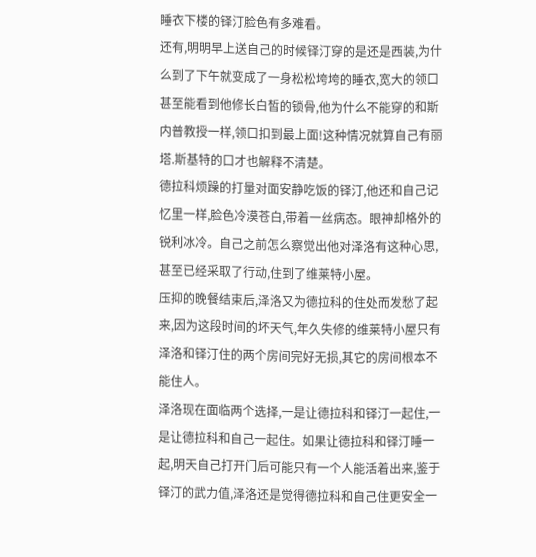睡衣下楼的铎汀脸色有多难看。
还有,明明早上送自己的时候铎汀穿的是还是西装,为什么到了下午就变成了一身松松垮垮的睡衣,宽大的领口甚至能看到他修长白皙的锁骨,他为什么不能穿的和斯内普教授一样,领口扣到最上面!这种情况就算自己有丽塔.斯基特的口才也解释不清楚。
德拉科烦躁的打量对面安静吃饭的铎汀,他还和自己记忆里一样,脸色冷漠苍白,带着一丝病态。眼神却格外的锐利冰冷。自己之前怎么察觉出他对泽洛有这种心思,甚至已经采取了行动,住到了维莱特小屋。
压抑的晚餐结束后,泽洛又为德拉科的住处而发愁了起来,因为这段时间的坏天气,年久失修的维莱特小屋只有泽洛和铎汀住的两个房间完好无损,其它的房间根本不能住人。
泽洛现在面临两个选择,一是让德拉科和铎汀一起住,一是让德拉科和自己一起住。如果让德拉科和铎汀睡一起,明天自己打开门后可能只有一个人能活着出来,鉴于铎汀的武力值,泽洛还是觉得德拉科和自己住更安全一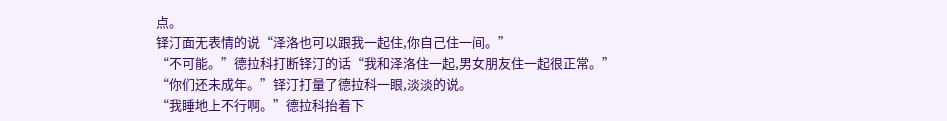点。
铎汀面无表情的说“泽洛也可以跟我一起住,你自己住一间。”
“不可能。”德拉科打断铎汀的话“我和泽洛住一起,男女朋友住一起很正常。”
“你们还未成年。”铎汀打量了德拉科一眼,淡淡的说。
“我睡地上不行啊。”德拉科抬着下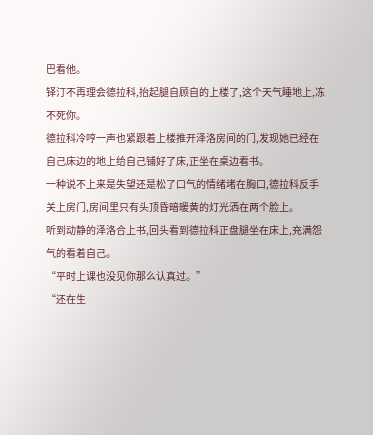巴看他。
铎汀不再理会德拉科,抬起腿自顾自的上楼了,这个天气睡地上,冻不死你。
德拉科冷哼一声也紧跟着上楼推开泽洛房间的门,发现她已经在自己床边的地上给自己铺好了床,正坐在桌边看书。
一种说不上来是失望还是松了口气的情绪堵在胸口,德拉科反手关上房门,房间里只有头顶昏暗暖黄的灯光洒在两个脸上。
听到动静的泽洛合上书,回头看到德拉科正盘腿坐在床上,充满怨气的看着自己。
“平时上课也没见你那么认真过。”
“还在生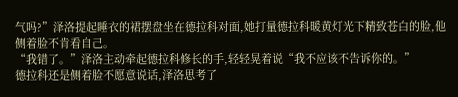气吗?”泽洛提起睡衣的裙摆盘坐在德拉科对面,她打量德拉科暖黄灯光下精致苍白的脸,他侧着脸不肯看自己。
“我错了。”泽洛主动牵起德拉科修长的手,轻轻晃着说“我不应该不告诉你的。”
德拉科还是侧着脸不愿意说话,泽洛思考了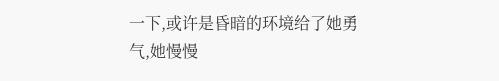一下,或许是昏暗的环境给了她勇气,她慢慢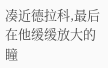凑近德拉科,最后在他缓缓放大的瞳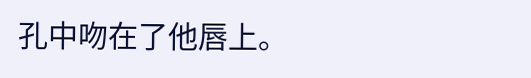孔中吻在了他唇上。